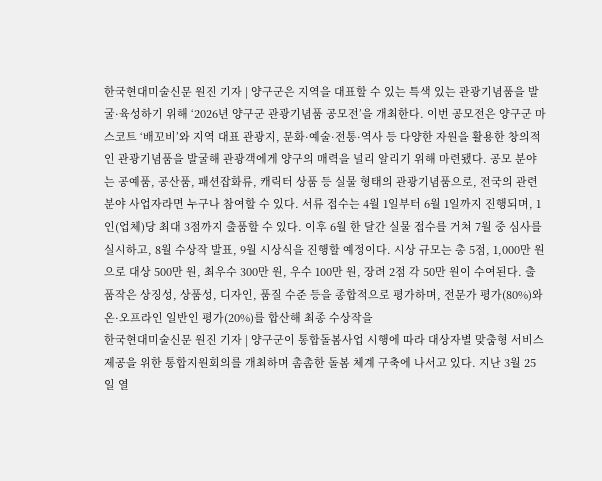한국현대미술신문 원진 기자 | 양구군은 지역을 대표할 수 있는 특색 있는 관광기념품을 발굴·육성하기 위해 ‘2026년 양구군 관광기념품 공모전’을 개최한다. 이번 공모전은 양구군 마스코트 ‘배꼬비’와 지역 대표 관광지, 문화·예술·전통·역사 등 다양한 자원을 활용한 창의적인 관광기념품을 발굴해 관광객에게 양구의 매력을 널리 알리기 위해 마련됐다. 공모 분야는 공예품, 공산품, 패션잡화류, 캐릭터 상품 등 실물 형태의 관광기념품으로, 전국의 관련 분야 사업자라면 누구나 참여할 수 있다. 서류 접수는 4월 1일부터 6월 1일까지 진행되며, 1인(업체)당 최대 3점까지 출품할 수 있다. 이후 6월 한 달간 실물 접수를 거쳐 7월 중 심사를 실시하고, 8월 수상작 발표, 9월 시상식을 진행할 예정이다. 시상 규모는 총 5점, 1,000만 원으로 대상 500만 원, 최우수 300만 원, 우수 100만 원, 장려 2점 각 50만 원이 수여된다. 출품작은 상징성, 상품성, 디자인, 품질 수준 등을 종합적으로 평가하며, 전문가 평가(80%)와 온·오프라인 일반인 평가(20%)를 합산해 최종 수상작을
한국현대미술신문 원진 기자 | 양구군이 통합돌봄사업 시행에 따라 대상자별 맞춤형 서비스 제공을 위한 통합지원회의를 개최하며 촘촘한 돌봄 체계 구축에 나서고 있다. 지난 3월 25일 열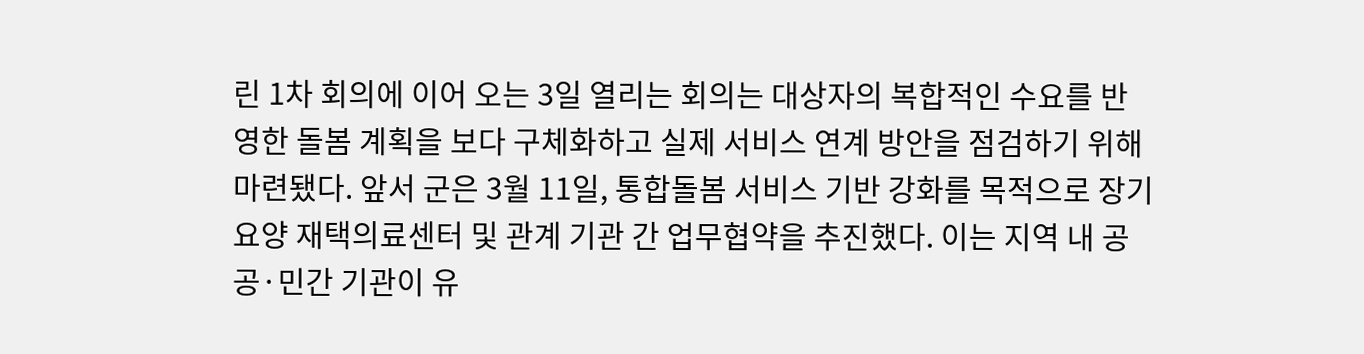린 1차 회의에 이어 오는 3일 열리는 회의는 대상자의 복합적인 수요를 반영한 돌봄 계획을 보다 구체화하고 실제 서비스 연계 방안을 점검하기 위해 마련됐다. 앞서 군은 3월 11일, 통합돌봄 서비스 기반 강화를 목적으로 장기요양 재택의료센터 및 관계 기관 간 업무협약을 추진했다. 이는 지역 내 공공·민간 기관이 유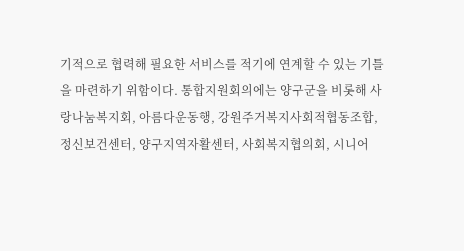기적으로 협력해 필요한 서비스를 적기에 연계할 수 있는 기틀을 마련하기 위함이다. 통합지원회의에는 양구군을 비롯해 사랑나눔복지회, 아름다운동행, 강원주거복지사회적협동조합, 정신보건센터, 양구지역자활센터, 사회복지협의회, 시니어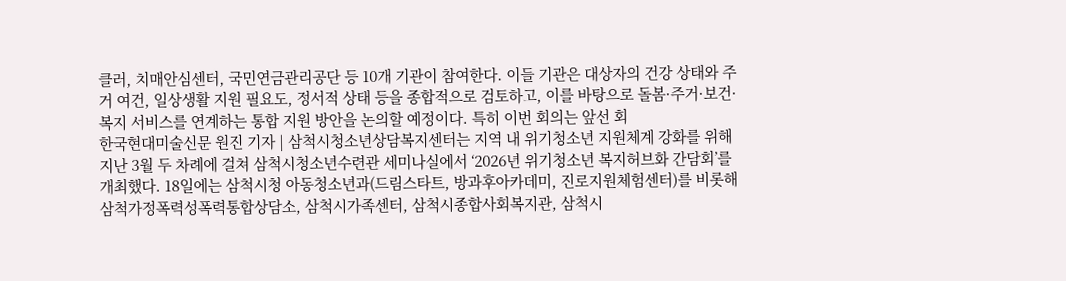클러, 치매안심센터, 국민연금관리공단 등 10개 기관이 참여한다. 이들 기관은 대상자의 건강 상태와 주거 여건, 일상생활 지원 필요도, 정서적 상태 등을 종합적으로 검토하고, 이를 바탕으로 돌봄·주거·보건·복지 서비스를 연계하는 통합 지원 방안을 논의할 예정이다. 특히 이번 회의는 앞선 회
한국현대미술신문 원진 기자 | 삼척시청소년상담복지센터는 지역 내 위기청소년 지원체계 강화를 위해 지난 3월 두 차례에 걸쳐 삼척시청소년수련관 세미나실에서 ‘2026년 위기청소년 복지허브화 간담회’를 개최했다. 18일에는 삼척시청 아동청소년과(드림스타트, 방과후아카데미, 진로지원체험센터)를 비롯해 삼척가정폭력성폭력통합상담소, 삼척시가족센터, 삼척시종합사회복지관, 삼척시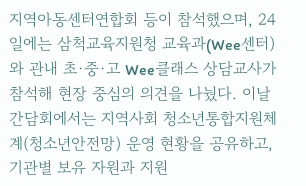지역아동센터연합회 등이 참석했으며, 24일에는 삼척교육지원청 교육과(Wee센터)와 관내 초·중·고 Wee클래스 상담교사가 참석해 현장 중심의 의견을 나눴다. 이날 간담회에서는 지역사회 청소년통합지원체계(청소년안전망) 운영 현황을 공유하고, 기관별 보유 자원과 지원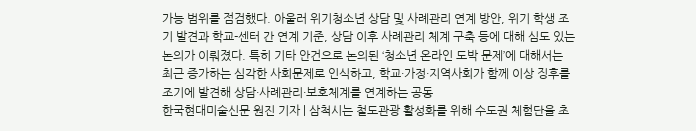가능 범위를 점검했다. 아울러 위기청소년 상담 및 사례관리 연계 방안, 위기 학생 조기 발견과 학교-센터 간 연계 기준, 상담 이후 사례관리 체계 구축 등에 대해 심도 있는 논의가 이뤄졌다. 특히 기타 안건으로 논의된 ‘청소년 온라인 도박 문제’에 대해서는 최근 증가하는 심각한 사회문제로 인식하고, 학교·가정·지역사회가 함께 이상 징후를 조기에 발견해 상담·사례관리·보호체계를 연계하는 공동
한국현대미술신문 원진 기자 | 삼척시는 철도관광 활성화를 위해 수도권 체험단을 초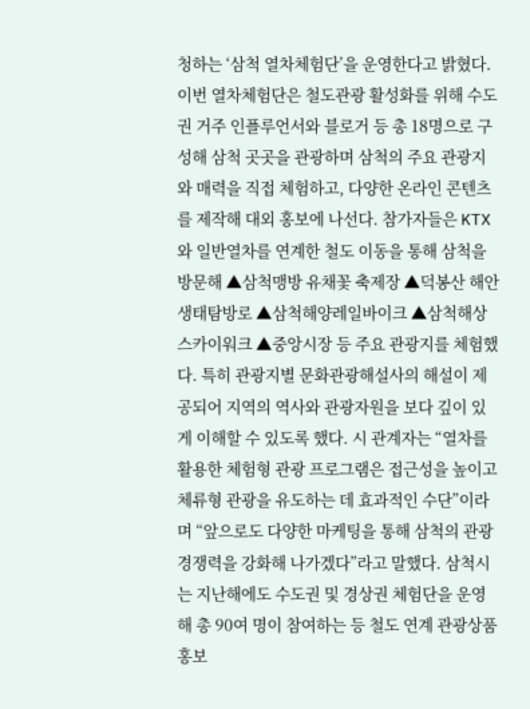청하는 ‘삼척 열차체험단’을 운영한다고 밝혔다. 이번 열차체험단은 철도관광 활성화를 위해 수도권 거주 인플루언서와 블로거 등 총 18명으로 구성해 삼척 곳곳을 관광하며 삼척의 주요 관광지와 매력을 직접 체험하고, 다양한 온라인 콘텐츠를 제작해 대외 홍보에 나선다. 참가자들은 KTX와 일반열차를 연계한 철도 이동을 통해 삼척을 방문해 ▲삼척맹방 유채꽃 축제장 ▲덕봉산 해안생태탐방로 ▲삼척해양레일바이크 ▲삼척해상스카이워크 ▲중앙시장 등 주요 관광지를 체험했다. 특히 관광지별 문화관광해설사의 해설이 제공되어 지역의 역사와 관광자원을 보다 깊이 있게 이해할 수 있도록 했다. 시 관계자는 “열차를 활용한 체험형 관광 프로그램은 접근성을 높이고 체류형 관광을 유도하는 데 효과적인 수단”이라며 “앞으로도 다양한 마케팅을 통해 삼척의 관광 경쟁력을 강화해 나가겠다”라고 말했다. 삼척시는 지난해에도 수도권 및 경상권 체험단을 운영해 총 90여 명이 참여하는 등 철도 연계 관광상품 홍보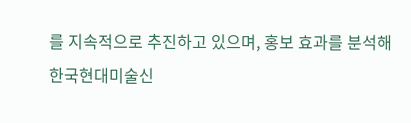를 지속적으로 추진하고 있으며, 홍보 효과를 분석해
한국현대미술신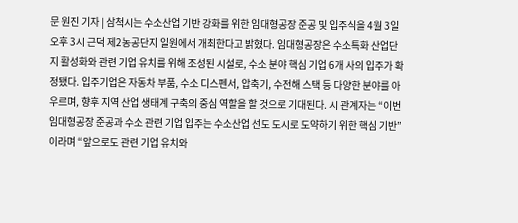문 원진 기자 | 삼척시는 수소산업 기반 강화를 위한 임대형공장 준공 및 입주식을 4월 3일 오후 3시 근덕 제2농공단지 일원에서 개최한다고 밝혔다. 임대형공장은 수소특화 산업단지 활성화와 관련 기업 유치를 위해 조성된 시설로, 수소 분야 핵심 기업 6개 사의 입주가 확정됐다. 입주기업은 자동차 부품, 수소 디스펜서, 압축기, 수전해 스택 등 다양한 분야를 아우르며, 향후 지역 산업 생태계 구축의 중심 역할을 할 것으로 기대된다. 시 관계자는 “이번 임대형공장 준공과 수소 관련 기업 입주는 수소산업 선도 도시로 도약하기 위한 핵심 기반”이라며 “앞으로도 관련 기업 유치와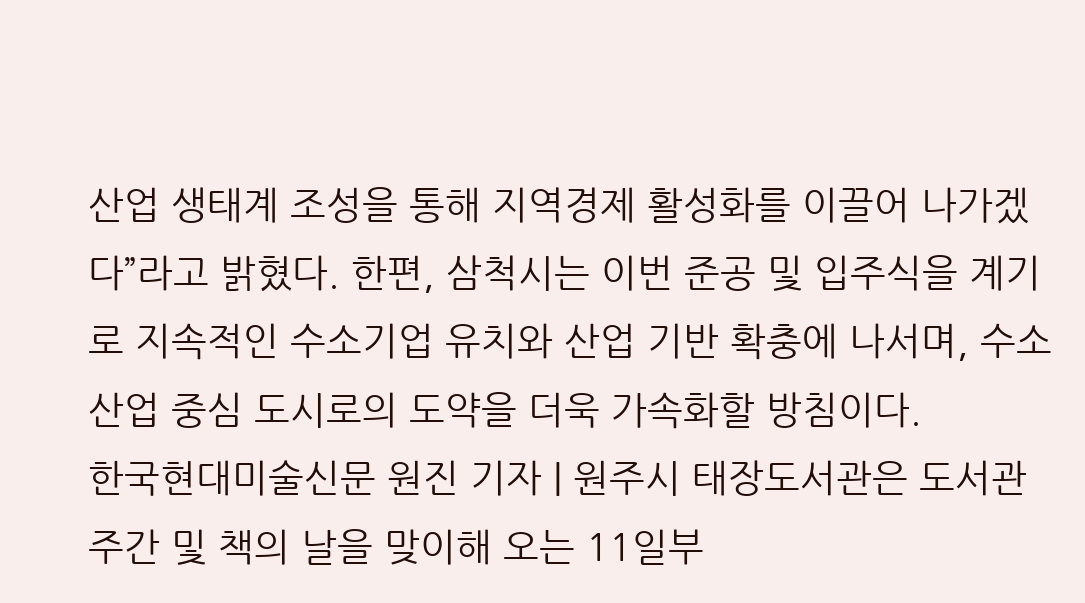산업 생태계 조성을 통해 지역경제 활성화를 이끌어 나가겠다”라고 밝혔다. 한편, 삼척시는 이번 준공 및 입주식을 계기로 지속적인 수소기업 유치와 산업 기반 확충에 나서며, 수소산업 중심 도시로의 도약을 더욱 가속화할 방침이다.
한국현대미술신문 원진 기자 | 원주시 태장도서관은 도서관 주간 및 책의 날을 맞이해 오는 11일부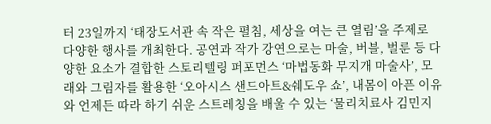터 23일까지 ‘태장도서관 속 작은 펼침, 세상을 여는 큰 열림’을 주제로 다양한 행사를 개최한다. 공연과 작가 강연으로는 마술, 버블, 벌룬 등 다양한 요소가 결합한 스토리텔링 퍼포먼스 ‘마법동화 무지개 마술사’, 모래와 그림자를 활용한 ‘오아시스 샌드아트&쉐도우 쇼’, 내몸이 아픈 이유와 언제든 따라 하기 쉬운 스트레칭을 배울 수 있는 ‘물리치료사 김민지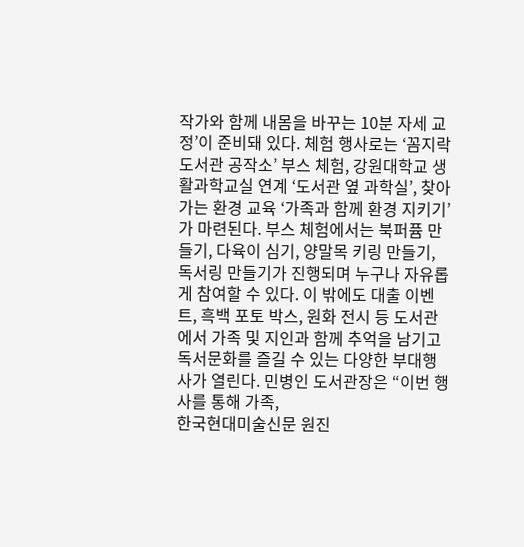작가와 함께 내몸을 바꾸는 10분 자세 교정’이 준비돼 있다. 체험 행사로는 ‘꼼지락 도서관 공작소’ 부스 체험, 강원대학교 생활과학교실 연계 ‘도서관 옆 과학실’, 찾아가는 환경 교육 ‘가족과 함께 환경 지키기’가 마련된다. 부스 체험에서는 북퍼퓸 만들기, 다육이 심기, 양말목 키링 만들기, 독서링 만들기가 진행되며 누구나 자유롭게 참여할 수 있다. 이 밖에도 대출 이벤트, 흑백 포토 박스, 원화 전시 등 도서관에서 가족 및 지인과 함께 추억을 남기고 독서문화를 즐길 수 있는 다양한 부대행사가 열린다. 민병인 도서관장은 “이번 행사를 통해 가족,
한국현대미술신문 원진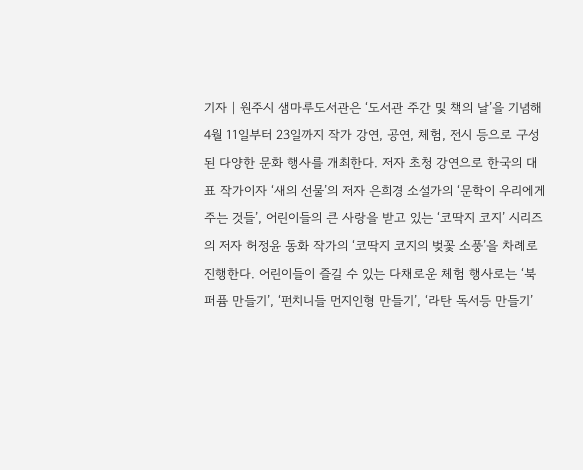기자 | 원주시 샘마루도서관은 ‘도서관 주간 및 책의 날’을 기념해 4월 11일부터 23일까지 작가 강연, 공연, 체험, 전시 등으로 구성된 다양한 문화 행사를 개최한다. 저자 초청 강연으로 한국의 대표 작가이자 ‘새의 선물’의 저자 은희경 소설가의 ‘문학이 우리에게 주는 것들’, 어린이들의 큰 사랑을 받고 있는 ‘코딱지 코지’ 시리즈의 저자 허정윤 동화 작가의 ‘코딱지 코지의 벚꽃 소풍’을 차례로 진행한다. 어린이들이 즐길 수 있는 다채로운 체험 행사로는 ‘북퍼퓸 만들기’, ‘펀치니들 먼지인형 만들기’, ‘라탄 독서등 만들기’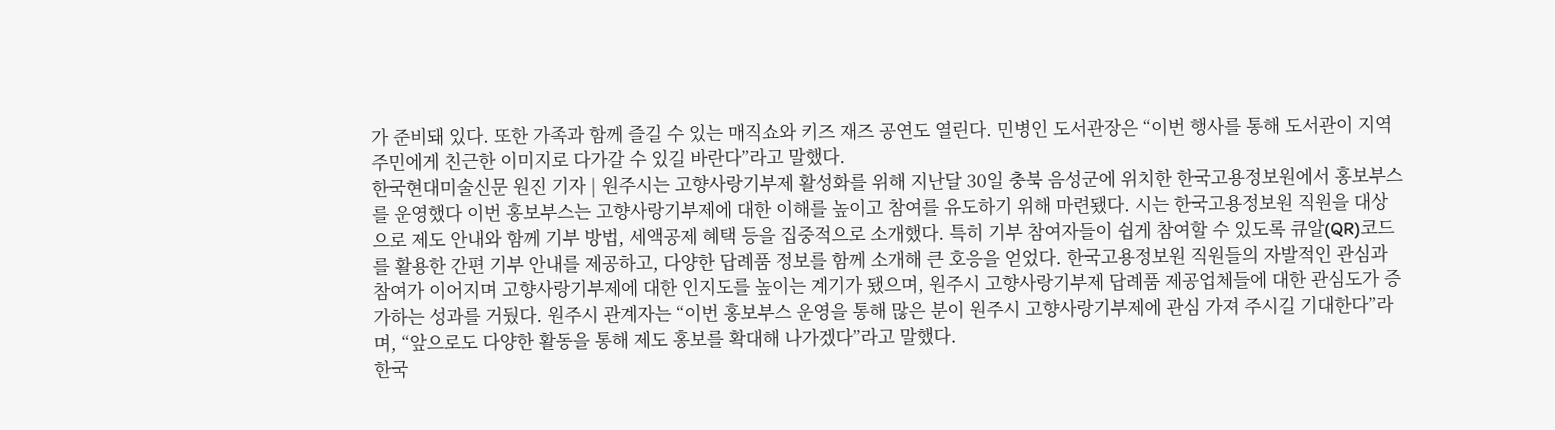가 준비돼 있다. 또한 가족과 함께 즐길 수 있는 매직쇼와 키즈 재즈 공연도 열린다. 민병인 도서관장은 “이번 행사를 통해 도서관이 지역 주민에게 친근한 이미지로 다가갈 수 있길 바란다”라고 말했다.
한국현대미술신문 원진 기자 | 원주시는 고향사랑기부제 활성화를 위해 지난달 30일 충북 음성군에 위치한 한국고용정보원에서 홍보부스를 운영했다 이번 홍보부스는 고향사랑기부제에 대한 이해를 높이고 참여를 유도하기 위해 마련됐다. 시는 한국고용정보원 직원을 대상으로 제도 안내와 함께 기부 방법, 세액공제 혜택 등을 집중적으로 소개했다. 특히 기부 참여자들이 쉽게 참여할 수 있도록 큐알(QR)코드를 활용한 간편 기부 안내를 제공하고, 다양한 답례품 정보를 함께 소개해 큰 호응을 얻었다. 한국고용정보원 직원들의 자발적인 관심과 참여가 이어지며 고향사랑기부제에 대한 인지도를 높이는 계기가 됐으며, 원주시 고향사랑기부제 답례품 제공업체들에 대한 관심도가 증가하는 성과를 거뒀다. 원주시 관계자는 “이번 홍보부스 운영을 통해 많은 분이 원주시 고향사랑기부제에 관심 가져 주시길 기대한다”라며, “앞으로도 다양한 활동을 통해 제도 홍보를 확대해 나가겠다”라고 말했다.
한국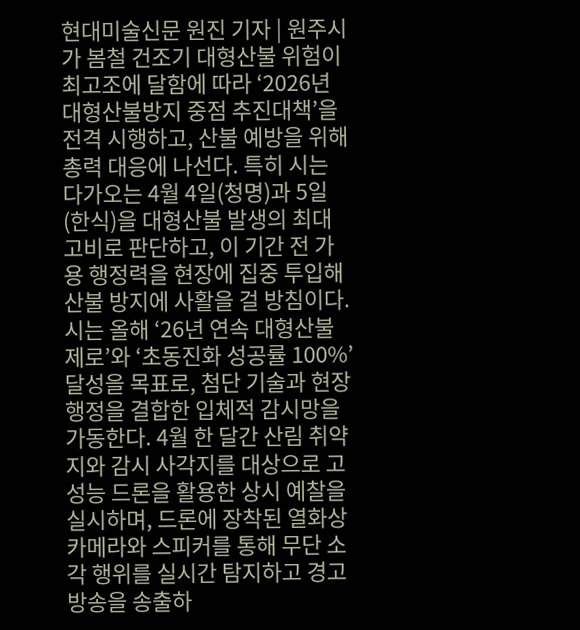현대미술신문 원진 기자 | 원주시가 봄철 건조기 대형산불 위험이 최고조에 달함에 따라 ‘2026년 대형산불방지 중점 추진대책’을 전격 시행하고, 산불 예방을 위해 총력 대응에 나선다. 특히 시는 다가오는 4월 4일(청명)과 5일(한식)을 대형산불 발생의 최대 고비로 판단하고, 이 기간 전 가용 행정력을 현장에 집중 투입해 산불 방지에 사활을 걸 방침이다. 시는 올해 ‘26년 연속 대형산불 제로’와 ‘초동진화 성공률 100%’ 달성을 목표로, 첨단 기술과 현장 행정을 결합한 입체적 감시망을 가동한다. 4월 한 달간 산림 취약지와 감시 사각지를 대상으로 고성능 드론을 활용한 상시 예찰을 실시하며, 드론에 장착된 열화상 카메라와 스피커를 통해 무단 소각 행위를 실시간 탐지하고 경고 방송을 송출하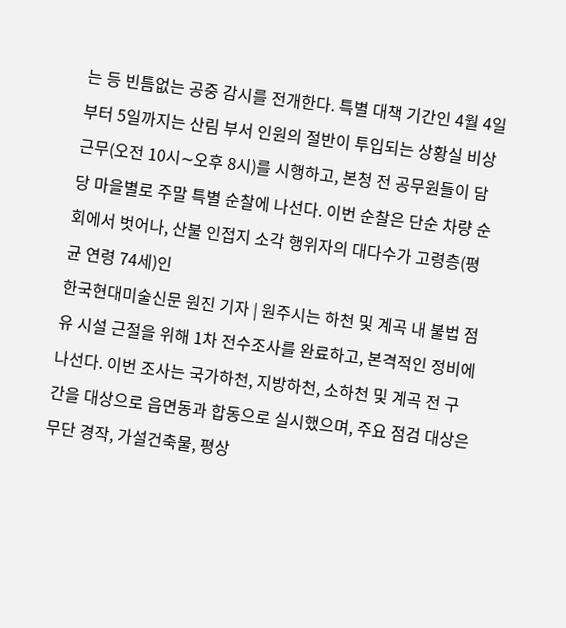는 등 빈틈없는 공중 감시를 전개한다. 특별 대책 기간인 4월 4일부터 5일까지는 산림 부서 인원의 절반이 투입되는 상황실 비상근무(오전 10시∼오후 8시)를 시행하고, 본청 전 공무원들이 담당 마을별로 주말 특별 순찰에 나선다. 이번 순찰은 단순 차량 순회에서 벗어나, 산불 인접지 소각 행위자의 대다수가 고령층(평균 연령 74세)인
한국현대미술신문 원진 기자 | 원주시는 하천 및 계곡 내 불법 점유 시설 근절을 위해 1차 전수조사를 완료하고, 본격적인 정비에 나선다. 이번 조사는 국가하천, 지방하천, 소하천 및 계곡 전 구간을 대상으로 읍면동과 합동으로 실시했으며, 주요 점검 대상은 무단 경작, 가설건축물, 평상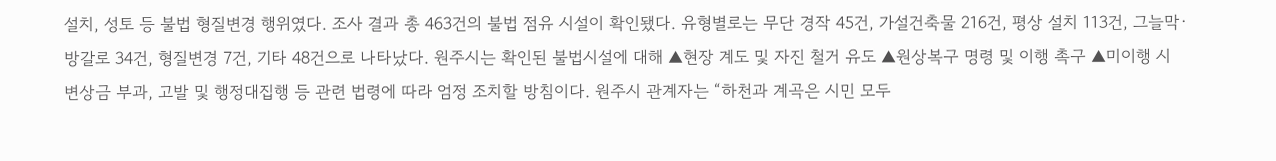설치, 성토 등 불법 형질변경 행위였다. 조사 결과 총 463건의 불법 점유 시설이 확인됐다. 유형별로는 무단 경작 45건, 가설건축물 216건, 평상 설치 113건, 그늘막·방갈로 34건, 형질변경 7건, 기타 48건으로 나타났다. 원주시는 확인된 불법시설에 대해 ▲현장 계도 및 자진 철거 유도 ▲원상복구 명령 및 이행 촉구 ▲미이행 시 변상금 부과, 고발 및 행정대집행 등 관련 법령에 따라 엄정 조치할 방침이다. 원주시 관계자는 “하천과 계곡은 시민 모두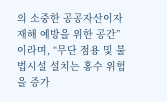의 소중한 공공자산이자 재해 예방을 위한 공간”이라며, “무단 점용 및 불법시설 설치는 홍수 위험을 증가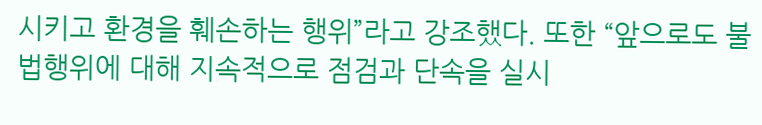시키고 환경을 훼손하는 행위”라고 강조했다. 또한 “앞으로도 불법행위에 대해 지속적으로 점검과 단속을 실시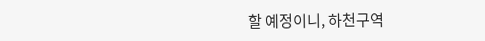할 예정이니, 하천구역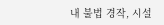내 불법 경작, 시설